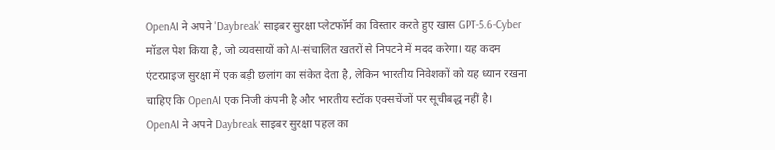OpenAI ने अपने 'Daybreak' साइबर सुरक्षा प्लेटफॉर्म का विस्तार करते हुए खास GPT-5.6-Cyber मॉडल पेश किया है, जो व्यवसायों को AI-संचालित खतरों से निपटने में मदद करेगा। यह कदम एंटरप्राइज सुरक्षा में एक बड़ी छलांग का संकेत देता है, लेकिन भारतीय निवेशकों को यह ध्यान रखना चाहिए कि OpenAI एक निजी कंपनी है और भारतीय स्टॉक एक्सचेंजों पर सूचीबद्ध नहीं है।
OpenAI ने अपने Daybreak साइबर सुरक्षा पहल का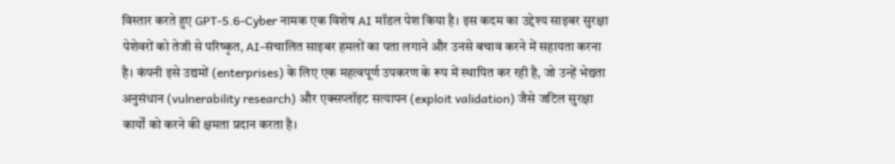विस्तार करते हुए GPT-5.6-Cyber नामक एक विशेष AI मॉडल पेश किया है। इस कदम का उद्देश्य साइबर सुरक्षा पेशेवरों को तेजी से परिष्कृत, AI-संचालित साइबर हमलों का पता लगाने और उनसे बचाव करने में सहायता करना है। कंपनी इसे उद्यमों (enterprises) के लिए एक महत्वपूर्ण उपकरण के रूप में स्थापित कर रही है, जो उन्हें भेद्यता अनुसंधान (vulnerability research) और एक्सप्लॉइट सत्यापन (exploit validation) जैसे जटिल सुरक्षा कार्यों को करने की क्षमता प्रदान करता है।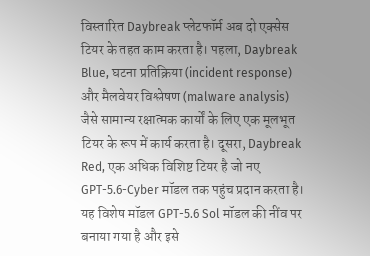विस्तारित Daybreak प्लेटफॉर्म अब दो एक्सेस टियर के तहत काम करता है। पहला, Daybreak Blue, घटना प्रतिक्रिया (incident response) और मैलवेयर विश्लेषण (malware analysis) जैसे सामान्य रक्षात्मक कार्यों के लिए एक मूलभूत टियर के रूप में कार्य करता है। दूसरा, Daybreak Red, एक अधिक विशिष्ट टियर है जो नए GPT-5.6-Cyber मॉडल तक पहुंच प्रदान करता है। यह विशेष मॉडल GPT-5.6 Sol मॉडल की नींव पर बनाया गया है और इसे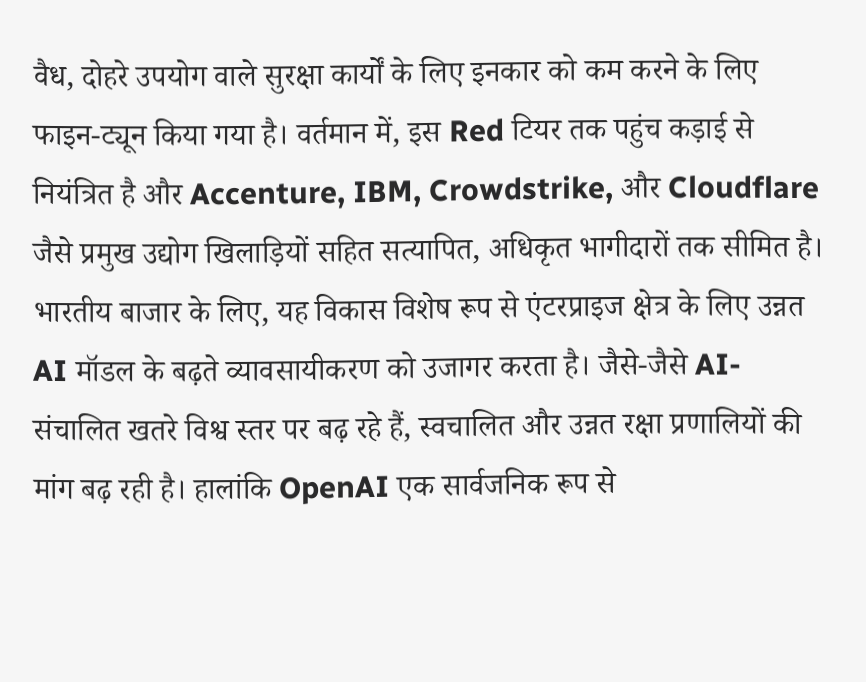वैध, दोहरे उपयोग वाले सुरक्षा कार्यों के लिए इनकार को कम करने के लिए फाइन-ट्यून किया गया है। वर्तमान में, इस Red टियर तक पहुंच कड़ाई से नियंत्रित है और Accenture, IBM, Crowdstrike, और Cloudflare जैसे प्रमुख उद्योग खिलाड़ियों सहित सत्यापित, अधिकृत भागीदारों तक सीमित है।
भारतीय बाजार के लिए, यह विकास विशेष रूप से एंटरप्राइज क्षेत्र के लिए उन्नत AI मॉडल के बढ़ते व्यावसायीकरण को उजागर करता है। जैसे-जैसे AI-संचालित खतरे विश्व स्तर पर बढ़ रहे हैं, स्वचालित और उन्नत रक्षा प्रणालियों की मांग बढ़ रही है। हालांकि OpenAI एक सार्वजनिक रूप से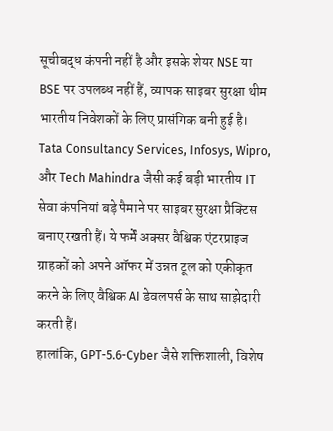सूचीबद्ध कंपनी नहीं है और इसके शेयर NSE या BSE पर उपलब्ध नहीं हैं, व्यापक साइबर सुरक्षा थीम भारतीय निवेशकों के लिए प्रासंगिक बनी हुई है। Tata Consultancy Services, Infosys, Wipro, और Tech Mahindra जैसी कई बड़ी भारतीय IT सेवा कंपनियां बड़े पैमाने पर साइबर सुरक्षा प्रैक्टिस बनाए रखती हैं। ये फर्में अक्सर वैश्विक एंटरप्राइज ग्राहकों को अपने ऑफर में उन्नत टूल को एकीकृत करने के लिए वैश्विक AI डेवलपर्स के साथ साझेदारी करती हैं।
हालांकि, GPT-5.6-Cyber जैसे शक्तिशाली, विशेष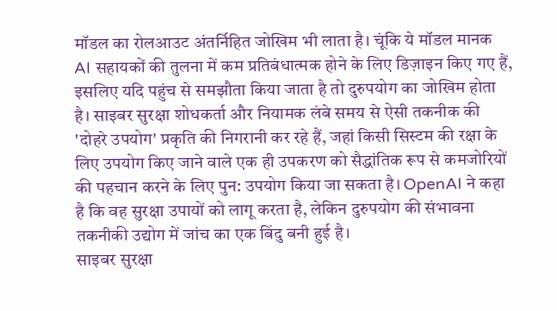मॉडल का रोलआउट अंतर्निहित जोखिम भी लाता है। चूंकि ये मॉडल मानक AI सहायकों की तुलना में कम प्रतिबंधात्मक होने के लिए डिज़ाइन किए गए हैं, इसलिए यदि पहुंच से समझौता किया जाता है तो दुरुपयोग का जोखिम होता है। साइबर सुरक्षा शोधकर्ता और नियामक लंबे समय से ऐसी तकनीक की 'दोहरे उपयोग' प्रकृति की निगरानी कर रहे हैं, जहां किसी सिस्टम की रक्षा के लिए उपयोग किए जाने वाले एक ही उपकरण को सैद्धांतिक रूप से कमजोरियों की पहचान करने के लिए पुन: उपयोग किया जा सकता है। OpenAI ने कहा है कि वह सुरक्षा उपायों को लागू करता है, लेकिन दुरुपयोग की संभावना तकनीकी उद्योग में जांच का एक बिंदु बनी हुई है।
साइबर सुरक्षा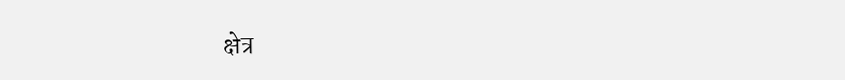क्षेत्र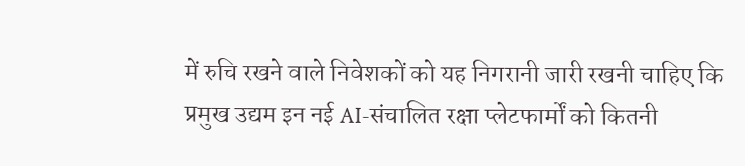में रुचि रखने वाले निवेशकों को यह निगरानी जारी रखनी चाहिए कि प्रमुख उद्यम इन नई AI-संचालित रक्षा प्लेटफार्मों को कितनी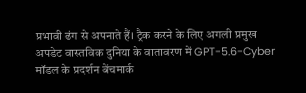प्रभावी ढंग से अपनाते हैं। ट्रैक करने के लिए अगली प्रमुख अपडेट वास्तविक दुनिया के वातावरण में GPT-5.6-Cyber मॉडल के प्रदर्शन बेंचमार्क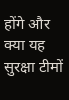होंगे और क्या यह सुरक्षा टीमों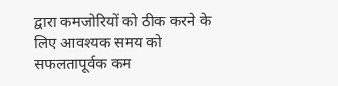द्वारा कमजोरियों को ठीक करने के लिए आवश्यक समय को सफलतापूर्वक कम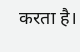करता है।